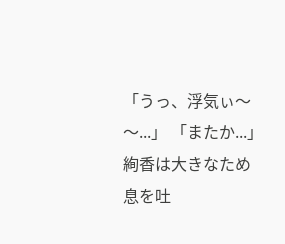「うっ、浮気ぃ〜〜...」 「またか...」 絢香は大きなため息を吐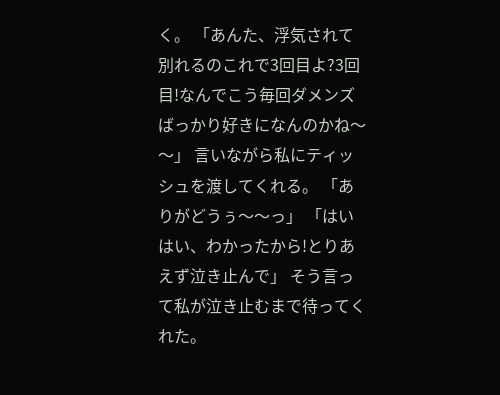く。 「あんた、浮気されて別れるのこれで3回目よ?3回目!なんでこう毎回ダメンズばっかり好きになんのかね〜〜」 言いながら私にティッシュを渡してくれる。 「ありがどうぅ〜〜っ」 「はいはい、わかったから!とりあえず泣き止んで」 そう言って私が泣き止むまで待ってくれた。